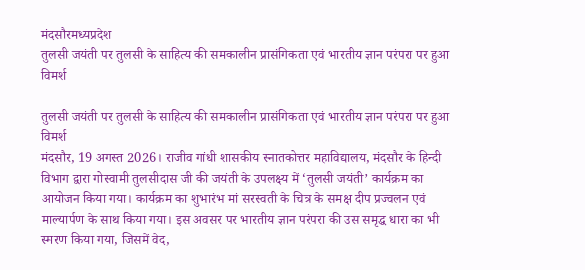मंदसौरमध्यप्रदेश
तुलसी जयंती पर तुलसी के साहित्य की समकालीन प्रासंगिकता एवं भारतीय ज्ञान परंपरा पर हुआ विमर्श

तुलसी जयंती पर तुलसी के साहित्य की समकालीन प्रासंगिकता एवं भारतीय ज्ञान परंपरा पर हुआ विमर्श
मंदसौर, 19 अगस्त 2026। राजीव गांधी शासकीय स्नातकोत्तर महाविद्यालय, मंदसौर के हिन्दी विभाग द्वारा गोस्वामी तुलसीदास जी की जयंती के उपलक्ष्य में ‘तुलसी जयंती’ कार्यक्रम का आयोजन किया गया। कार्यक्रम का शुभारंभ मां सरस्वती के चित्र के समक्ष दीप प्रज्वलन एवं माल्यार्पण के साथ किया गया। इस अवसर पर भारतीय ज्ञान परंपरा की उस समृद्ध धारा का भी स्मरण किया गया, जिसमें वेद,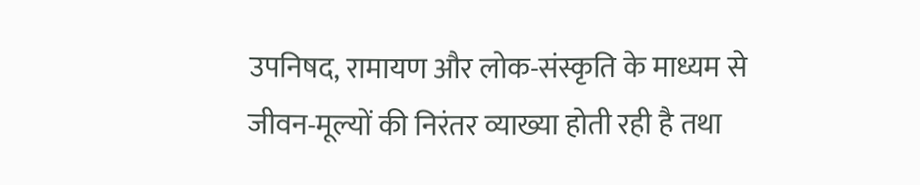उपनिषद, रामायण और लोक-संस्कृति के माध्यम से जीवन-मूल्यों की निरंतर व्याख्या होती रही है तथा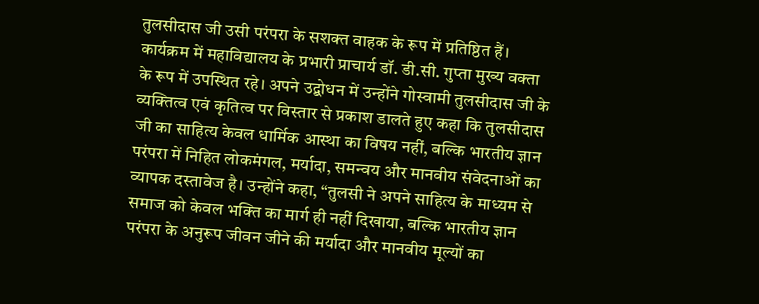तुलसीदास जी उसी परंपरा के सशक्त वाहक के रूप में प्रतिष्ठित हैं।
कार्यक्रम में महाविद्यालय के प्रभारी प्राचार्य डॉ. डी.सी. गुप्ता मुख्य वक्ता के रूप में उपस्थित रहे। अपने उद्बोधन में उन्होंने गोस्वामी तुलसीदास जी के व्यक्तित्व एवं कृतित्व पर विस्तार से प्रकाश डालते हुए कहा कि तुलसीदास जी का साहित्य केवल धार्मिक आस्था का विषय नहीं, बल्कि भारतीय ज्ञान परंपरा में निहित लोकमंगल, मर्यादा, समन्वय और मानवीय संवेदनाओं का व्यापक दस्तावेज है। उन्होंने कहा, “तुलसी ने अपने साहित्य के माध्यम से समाज को केवल भक्ति का मार्ग ही नहीं दिखाया, बल्कि भारतीय ज्ञान परंपरा के अनुरूप जीवन जीने की मर्यादा और मानवीय मूल्यों का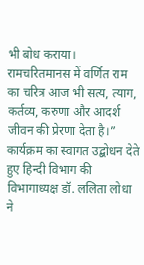भी बोध कराया। रामचरितमानस में वर्णित राम का चरित्र आज भी सत्य, त्याग, कर्तव्य, करुणा और आदर्श जीवन की प्रेरणा देता है।”
कार्यक्रम का स्वागत उद्बोधन देते हुए हिन्दी विभाग की विभागाध्यक्ष डॉ. ललिता लोधा ने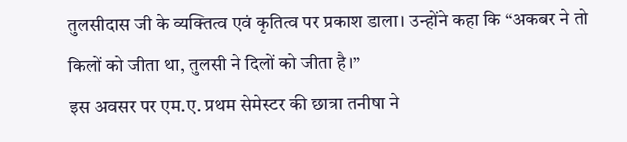तुलसीदास जी के व्यक्तित्व एवं कृतित्व पर प्रकाश डाला। उन्होंने कहा कि “अकबर ने तो किलों को जीता था, तुलसी ने दिलों को जीता है।”
इस अवसर पर एम.ए. प्रथम सेमेस्टर की छात्रा तनीषा ने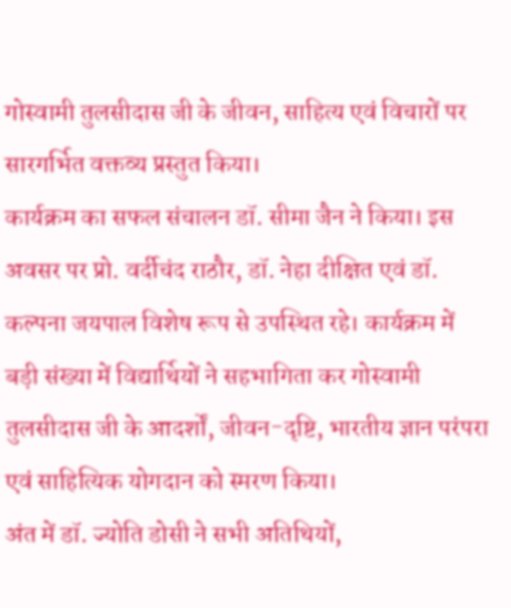गोस्वामी तुलसीदास जी के जीवन, साहित्य एवं विचारों पर सारगर्भित वक्तव्य प्रस्तुत किया।
कार्यक्रम का सफल संचालन डॉ. सीमा जैन ने किया। इस अवसर पर प्रो. वर्दीचंद राठौर, डॉ. नेहा दीक्षित एवं डॉ. कल्पना जयपाल विशेष रूप से उपस्थित रहे। कार्यक्रम में बड़ी संख्या में विद्यार्थियों ने सहभागिता कर गोस्वामी तुलसीदास जी के आदर्शों, जीवन-दृष्टि, भारतीय ज्ञान परंपरा एवं साहित्यिक योगदान को स्मरण किया।
अंत में डॉ. ज्योति डोसी ने सभी अतिथियों,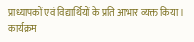प्राध्यापकों एवं विद्यार्थियों के प्रति आभार व्यक्त किया। कार्यक्रम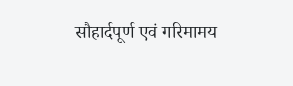सौहार्दपूर्ण एवं गरिमामय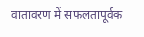वातावरण में सफलतापूर्वक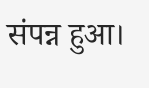संपन्न हुआ।